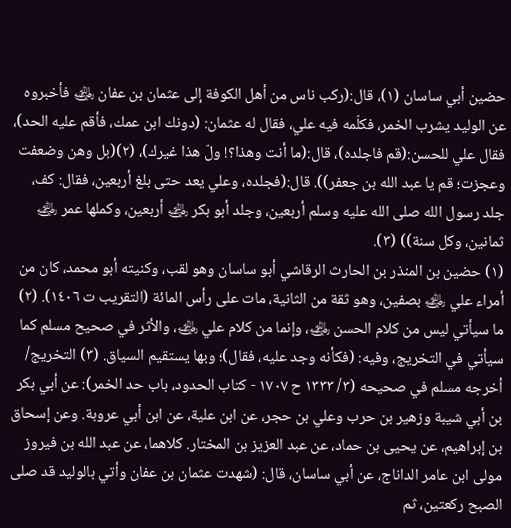حضين أبي ساسان (١)، قال:(ركب ناس من أهل الكوفة إلى عثمان بن عفان ﵁ فأخبروه عن الوليد يشرب الخمر، فكلّمه فيه علي، فقال له عثمان: (دونك ابن عمك، فأقم عليه الحد)، فقال علي للحسن:(قم فاجلده)، قال:(ما أنت وهذا؟! ولّ هذا غيرك)، (٢)(بل وهن وضعفت وعجزت؛ قم يا عبد الله بن جعفر)). قال:(فجلده، وعلي يعد حتى بلغ أربعين، فقال: كف، جلد رسول الله صلى الله عليه وسلم أربعين، وجلد أبو بكر ﵁ أربعين، وكملها عمر ﵁ ثمانين، وكل سنة)) (٣).
(١) حضين بن المنذر بن الحارث الرقاشي أبو ساسان وهو لقب، وكنيته أبو محمد، كان من أمراء علي ﵁ بصفين، وهو ثقة من الثانية، مات على رأس المائة (التقريب ت ١٤٠٦). (٢) ما سيأتي ليس من كلام الحسن ﵁، وإنما من كلام علي ﵁، والأثر في صحيح مسلم كما سيأتي في التخريج، وفيه: (فكأنه وجد عليه، فقال)؛ وبها يستقيم السياق. (٣) التخريج/ أخرجه مسلم في صحيحه (٣/ ١٣٣٣ ح ١٧٠٧ - كتاب الحدود، باب حد الخمر): عن أبي بكر بن أبي شيبة وزهير بن حرب وعلي بن حجر، عن ابن علية، عن ابن أبي عروبة. وعن إسحاق بن إبراهيم، عن يحيى بن حماد، عن عبد العزيز بن المختار. كلاهما، عن عبد الله بن فيروز مولى ابن عامر الداناج، عن أبي ساسان، قال: (شهدت عثمان بن عفان وأتي بالوليد قد صلى الصبح ركعتين، ثم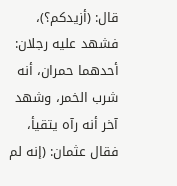قال: (أزيدكم؟)، فشهد عليه رجلان: أحدهما حمران، أنه شرب الخمر، وشهد آخر أنه رآه يتقيأ، فقال عثمان: (إنه لم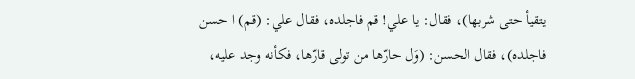يتقيأ حتى شربها)، فقال: يا علي! قم فاجلده، فقال علي: (قم) ا حسن فاجلده)، فقال الحسن: (وَل حارّها من تولى قارّها، فكأنه وجد عليه،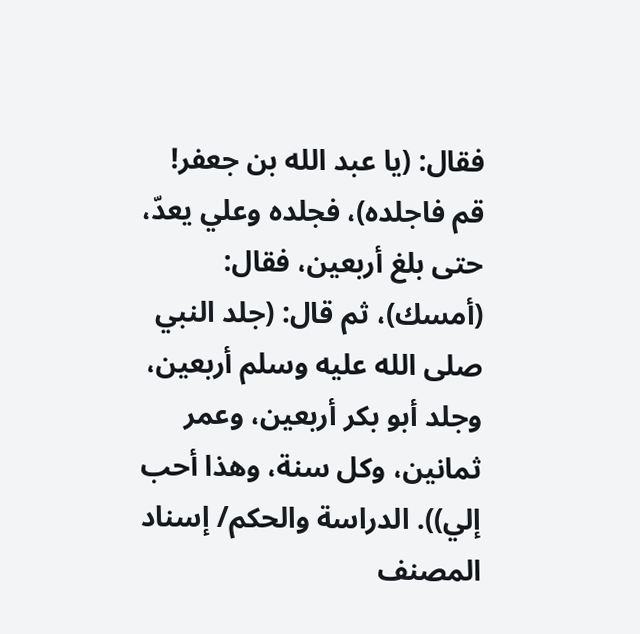فقال: (يا عبد الله بن جعفر! قم فاجلده)، فجلده وعلي يعدّ، حتى بلغ أربعين، فقال: (أمسك)، ثم قال: (جلد النبي صلى الله عليه وسلم أربعين، وجلد أبو بكر أربعين، وعمر ثمانين، وكل سنة، وهذا أحب إلي)). الدراسة والحكم/ إسناد المصنف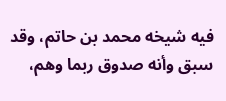فيه شيخه محمد بن حاتم، وقد سبق وأنه صدوق ربما وهم،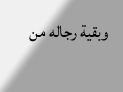وبقية رجاله من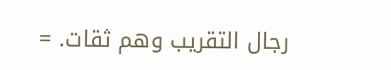رجال التقريب وهم ثقات. =